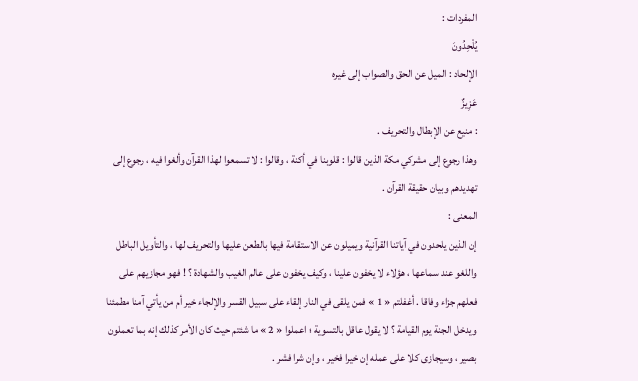المفردات :
يُلْحِدُونَ
الإلحاد : الميل عن الحق والصواب إلى غيره
عَزِيزٌ
: منيع عن الإبطال والتحريف .
وهذا رجوع إلى مشركي مكة الذين قالوا : قلوبنا في أكنة ، وقالوا : لا تسمعوا لهذا القرآن وألغوا فيه ، رجوع إلى تهديدهم وبيان حقيقة القرآن .
المعنى :
إن الذين يلحدون في آياتنا القرآنية ويميلون عن الاستقامة فيها بالطعن عليها والتحريف لها ، والتأويل الباطل واللغو عند سماعها ، هؤلاء لا يخفون علينا ، وكيف يخفون على عالم الغيب والشهادة ؟ ! فهو مجازيهم على فعلهم جزاء وفاقا . أغفلتم « 1 » فمن يلقى في النار إلقاء على سبيل القسر والإلجاء خير أم من يأتي آمنا مطمئنا ويدخل الجنة يوم القيامة ؟ لا يقول عاقل بالتسوية ؛ اعملوا « 2 » ما شئتم حيث كان الأمر كذلك إنه بما تعملون بصير ، وسيجازى كلا على عمله إن خيرا فخير ، وإن شرا فشر .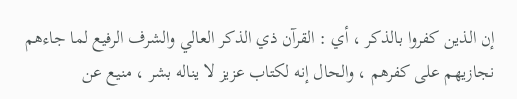إن الذين كفروا بالذكر ، أي : القرآن ذي الذكر العالي والشرف الرفيع لما جاءهم نجازيهم على كفرهم ، والحال إنه لكتاب عزيز لا يناله بشر ، منيع عن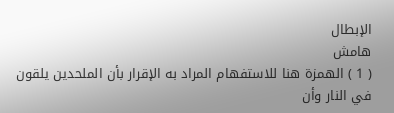الإبطال
هامش
( 1 ) الهمزة هنا للاستفهام المراد به الإقرار بأن الملحدين يلقون في النار وأن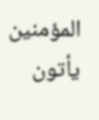المؤمنين يأتون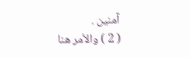آمنين .
( 2 ) والأمر هنا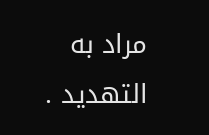مراد به التهديد .